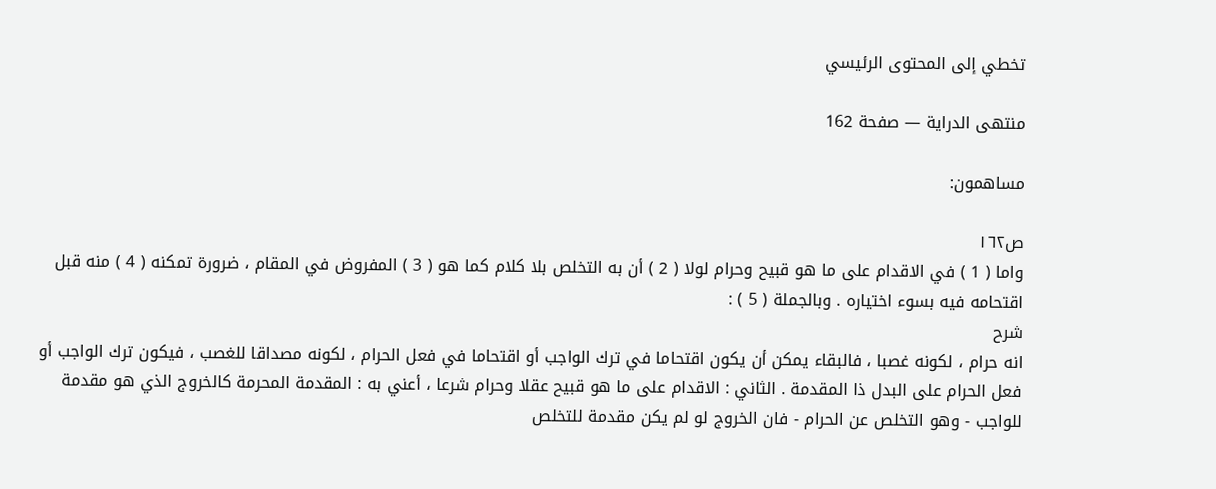تخطي إلى المحتوى الرئيسي

منتهى الدراية — صفحة 162

مساهمون:

ص١٦٢
واما ( 1 ) في الاقدام على ما هو قبيح وحرام لولا ( 2 ) أن به التخلص بلا كلام كما هو ( 3 ) المفروض في المقام ، ضرورة تمكنه ( 4 ) منه قبل اقتحامه فيه بسوء اختياره . وبالجملة ( 5 ) :
شرح
انه حرام ، لكونه غصبا ، فالبقاء يمكن أن يكون اقتحاما في ترك الواجب أو اقتحاما في فعل الحرام ، لكونه مصداقا للغصب ، فيكون ترك الواجب أو فعل الحرام على البدل ذا المقدمة . الثاني : الاقدام على ما هو قبيح عقلا وحرام شرعا ، أعني به : المقدمة المحرمة كالخروج الذي هو مقدمة للواجب - وهو التخلص عن الحرام - فان الخروج لو لم يكن مقدمة للتخلص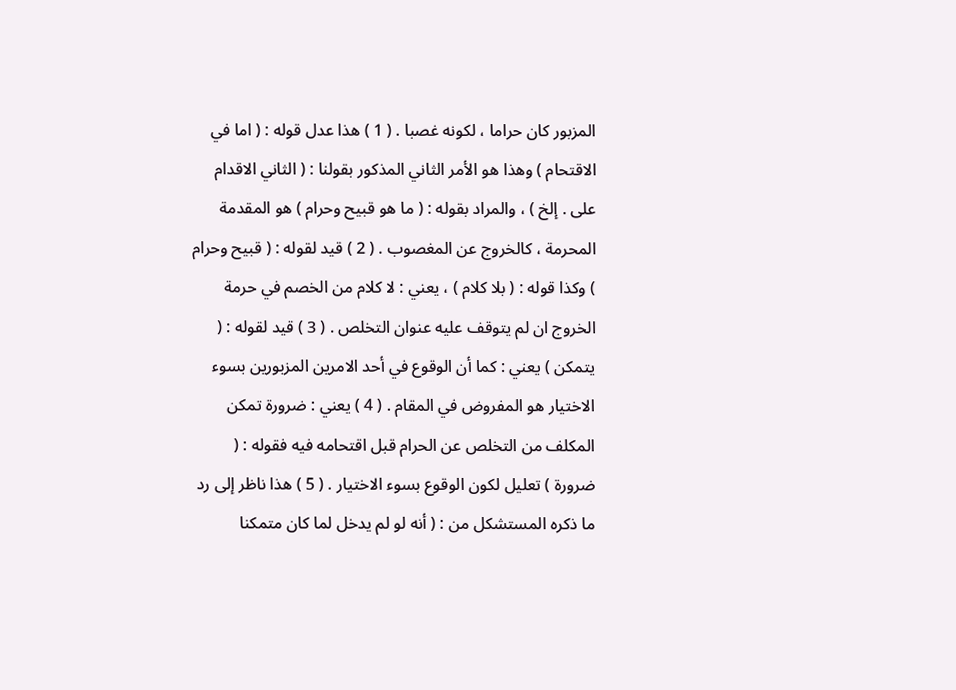المزبور كان حراما ، لكونه غصبا . ( 1 ) هذا عدل قوله : ( اما في الاقتحام ) وهذا هو الأمر الثاني المذكور بقولنا : ( الثاني الاقدام على . إلخ ) ، والمراد بقوله : ( ما هو قبيح وحرام ) هو المقدمة المحرمة ، كالخروج عن المغصوب . ( 2 ) قيد لقوله : ( قبيح وحرام ) وكذا قوله : ( بلا كلام ) ، يعني : لا كلام من الخصم في حرمة الخروج ان لم يتوقف عليه عنوان التخلص . ( 3 ) قيد لقوله : ( يتمكن ) يعني : كما أن الوقوع في أحد الامرين المزبورين بسوء الاختيار هو المفروض في المقام . ( 4 ) يعني : ضرورة تمكن المكلف من التخلص عن الحرام قبل اقتحامه فيه فقوله : ( ضرورة ) تعليل لكون الوقوع بسوء الاختيار . ( 5 ) هذا ناظر إلى رد ما ذكره المستشكل من : ( أنه لو لم يدخل لما كان متمكنا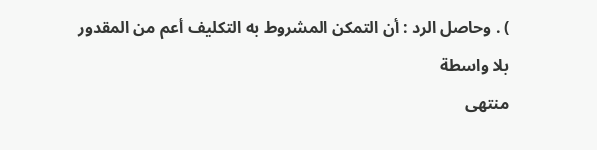) . وحاصل الرد : أن التمكن المشروط به التكليف أعم من المقدور بلا واسطة
منتهى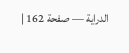الدراية — صفحة 162 |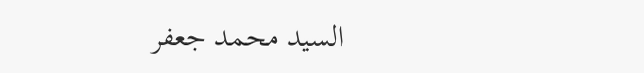السيد محمد جعفر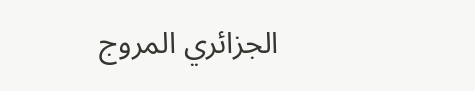الجزائري المروج